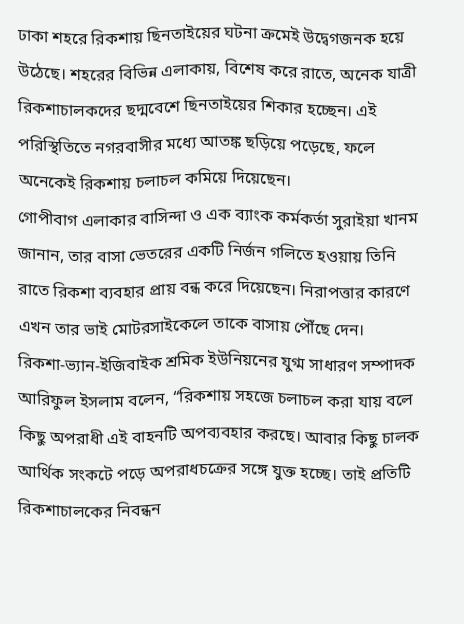ঢাকা শহরে রিকশায় ছিনতাইয়ের ঘটনা ক্রমেই উদ্বেগজনক হয়ে উঠেছে। শহরের বিভিন্ন এলাকায়, বিশেষ করে রাতে, অনেক যাত্রী রিকশাচালকদের ছদ্মবেশে ছিনতাইয়ের শিকার হচ্ছেন। এই পরিস্থিতিতে নগরবাসীর মধ্যে আতঙ্ক ছড়িয়ে পড়েছে, ফলে অনেকেই রিকশায় চলাচল কমিয়ে দিয়েছেন।
গোপীবাগ এলাকার বাসিন্দা ও এক ব্যাংক কর্মকর্তা সুরাইয়া খানম জানান, তার বাসা ভেতরের একটি নির্জন গলিতে হওয়ায় তিনি রাতে রিকশা ব্যবহার প্রায় বন্ধ করে দিয়েছেন। নিরাপত্তার কারণে এখন তার ভাই মোটরসাইকেলে তাকে বাসায় পৌঁছে দেন।
রিকশা-ভ্যান-ইজিবাইক শ্রমিক ইউনিয়নের যুগ্ম সাধারণ সম্পাদক আরিফুল ইসলাম বলেন, “রিকশায় সহজে চলাচল করা যায় বলে কিছু অপরাধী এই বাহনটি অপব্যবহার করছে। আবার কিছু চালক আর্থিক সংকটে পড়ে অপরাধচক্রের সঙ্গে যুক্ত হচ্ছে। তাই প্রতিটি রিকশাচালকের নিবন্ধন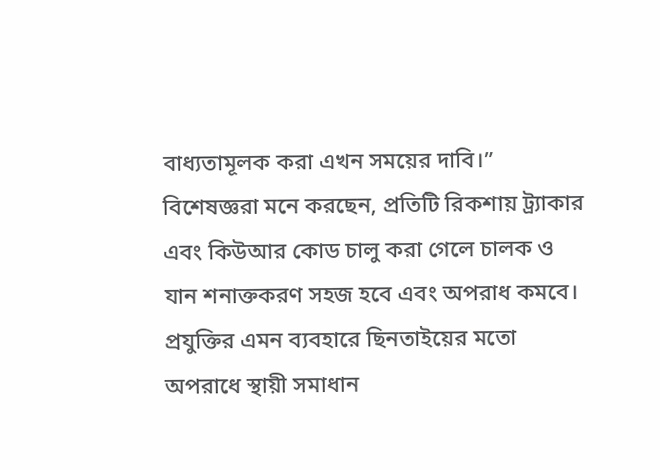বাধ্যতামূলক করা এখন সময়ের দাবি।”
বিশেষজ্ঞরা মনে করছেন, প্রতিটি রিকশায় ট্র্যাকার এবং কিউআর কোড চালু করা গেলে চালক ও যান শনাক্তকরণ সহজ হবে এবং অপরাধ কমবে। প্রযুক্তির এমন ব্যবহারে ছিনতাইয়ের মতো অপরাধে স্থায়ী সমাধান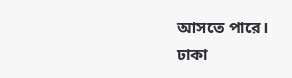আসতে পারে।
ঢাকা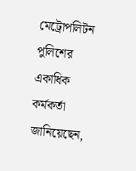মেট্রোপলিটন পুলিশের একাধিক কর্মকর্তা জানিয়েছেন,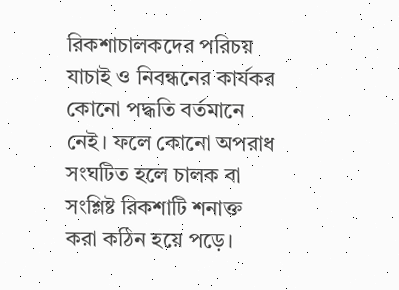রিকশাচালকদের পরিচয় যাচাই ও নিবন্ধনের কার্যকর কোনো পদ্ধতি বর্তমানে নেই। ফলে কোনো অপরাধ সংঘটিত হলে চালক বা সংশ্লিষ্ট রিকশাটি শনাক্ত করা কঠিন হয়ে পড়ে।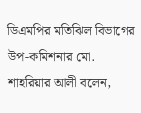ডিএমপির মতিঝিল বিভাগের উপ-কমিশনার মো. শাহরিয়ার আলী বলেন,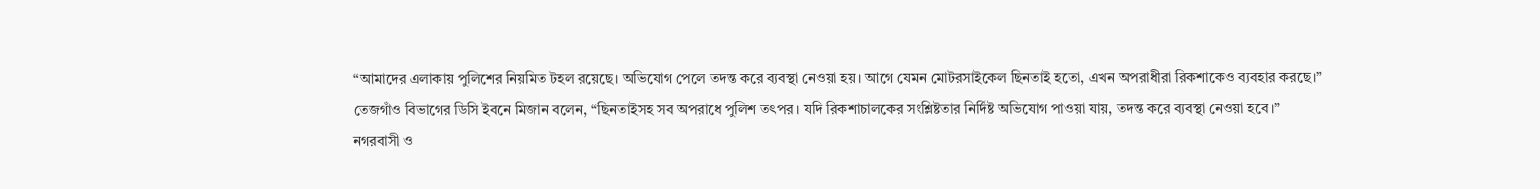“আমাদের এলাকায় পুলিশের নিয়মিত টহল রয়েছে। অভিযোগ পেলে তদন্ত করে ব্যবস্থা নেওয়া হয়। আগে যেমন মোটরসাইকেল ছিনতাই হতো, এখন অপরাধীরা রিকশাকেও ব্যবহার করছে।”
তেজগাঁও বিভাগের ডিসি ইবনে মিজান বলেন, “ছিনতাইসহ সব অপরাধে পুলিশ তৎপর। যদি রিকশাচালকের সংশ্লিষ্টতার নির্দিষ্ট অভিযোগ পাওয়া যায়, তদন্ত করে ব্যবস্থা নেওয়া হবে।”
নগরবাসী ও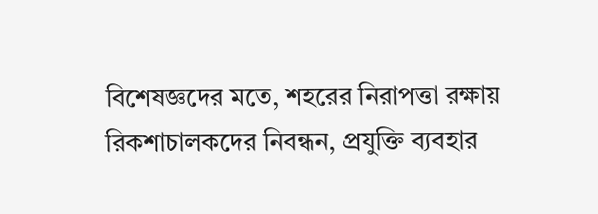বিশেষজ্ঞদের মতে, শহরের নিরাপত্তা রক্ষায় রিকশাচালকদের নিবন্ধন, প্রযুক্তি ব্যবহার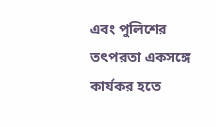এবং পুলিশের তৎপরতা একসঙ্গে কার্যকর হতে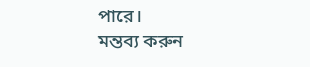পারে।
মন্তব্য করুন